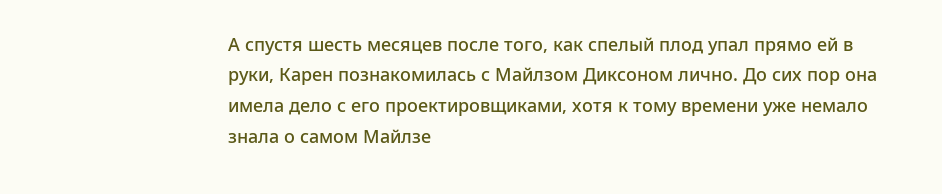А спустя шесть месяцев после того, как спелый плод упал прямо ей в руки, Карен познакомилась с Майлзом Диксоном лично. До сих пор она имела дело с его проектировщиками, хотя к тому времени уже немало знала о самом Майлзе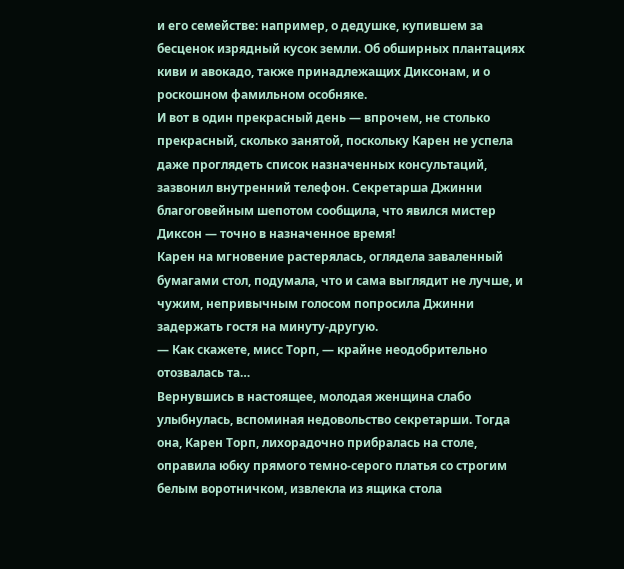и его семействе: например, о дедушке, купившем за бесценок изрядный кусок земли. Об обширных плантациях киви и авокадо, также принадлежащих Диксонам, и о роскошном фамильном особняке.
И вот в один прекрасный день — впрочем, не столько прекрасный, сколько занятой, поскольку Карен не успела даже проглядеть список назначенных консультаций, зазвонил внутренний телефон. Секретарша Джинни благоговейным шепотом сообщила, что явился мистер Диксон — точно в назначенное время!
Карен на мгновение растерялась, оглядела заваленный бумагами стол, подумала, что и сама выглядит не лучше, и чужим, непривычным голосом попросила Джинни задержать гостя на минуту-другую.
— Как скажете, мисс Торп, — крайне неодобрительно отозвалась та…
Вернувшись в настоящее, молодая женщина слабо улыбнулась, вспоминая недовольство секретарши. Тогда она, Карен Торп, лихорадочно прибралась на столе, оправила юбку прямого темно-серого платья со строгим белым воротничком, извлекла из ящика стола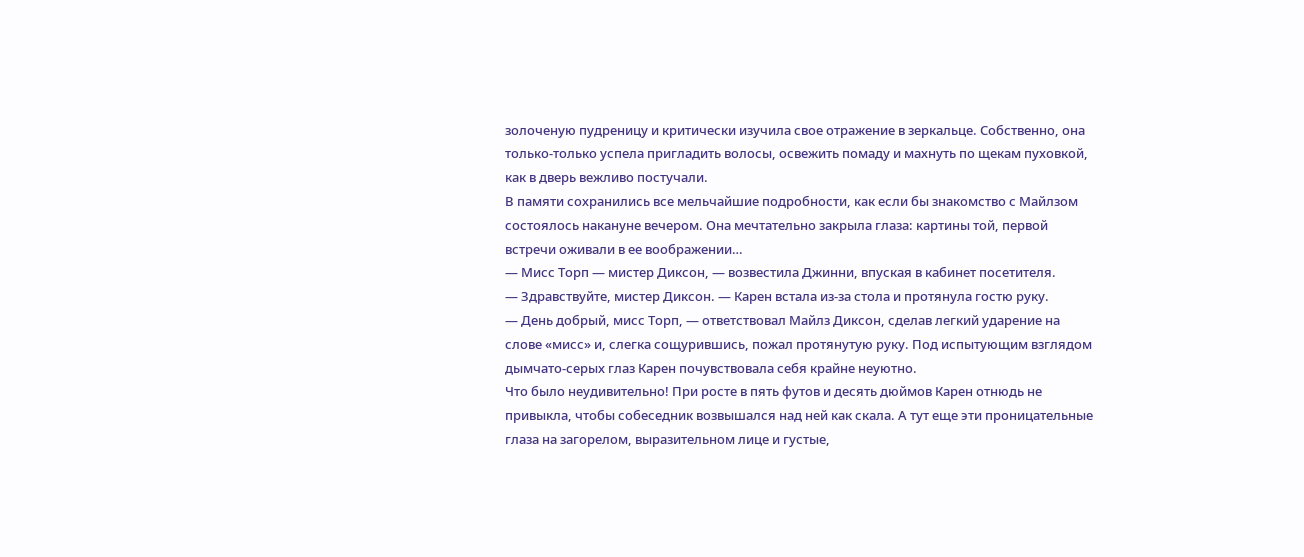золоченую пудреницу и критически изучила свое отражение в зеркальце. Собственно, она только-только успела пригладить волосы, освежить помаду и махнуть по щекам пуховкой, как в дверь вежливо постучали.
В памяти сохранились все мельчайшие подробности, как если бы знакомство с Майлзом состоялось накануне вечером. Она мечтательно закрыла глаза: картины той, первой встречи оживали в ее воображении…
— Мисс Торп — мистер Диксон, — возвестила Джинни, впуская в кабинет посетителя.
— Здравствуйте, мистер Диксон. — Карен встала из-за стола и протянула гостю руку.
— День добрый, мисс Торп, — ответствовал Майлз Диксон, сделав легкий ударение на слове «мисс» и, слегка сощурившись, пожал протянутую руку. Под испытующим взглядом дымчато-серых глаз Карен почувствовала себя крайне неуютно.
Что было неудивительно! При росте в пять футов и десять дюймов Карен отнюдь не привыкла, чтобы собеседник возвышался над ней как скала. А тут еще эти проницательные глаза на загорелом, выразительном лице и густые,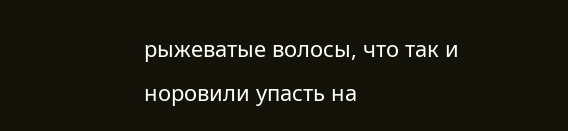рыжеватые волосы, что так и норовили упасть на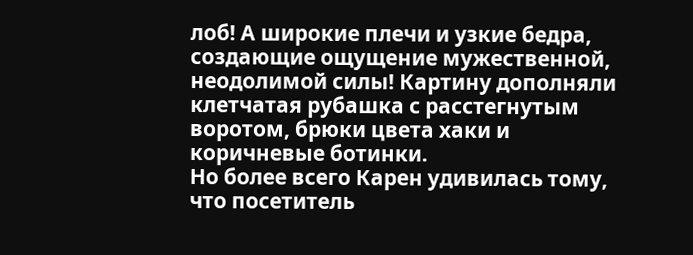лоб! А широкие плечи и узкие бедра, создающие ощущение мужественной, неодолимой силы! Картину дополняли клетчатая рубашка с расстегнутым воротом, брюки цвета хаки и коричневые ботинки.
Но более всего Карен удивилась тому, что посетитель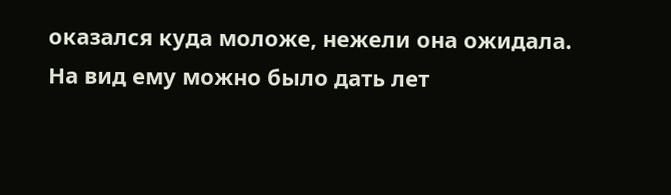оказался куда моложе, нежели она ожидала. На вид ему можно было дать лет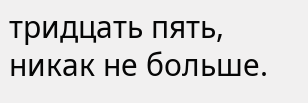тридцать пять, никак не больше.